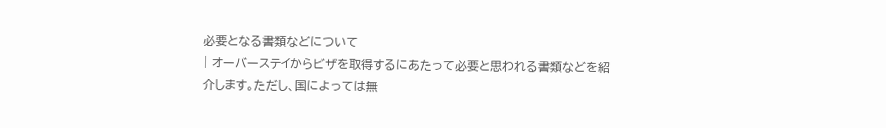必要となる書類などについて
| オーバーステイからビザを取得するにあたって必要と思われる書類などを紹介します。ただし、国によっては無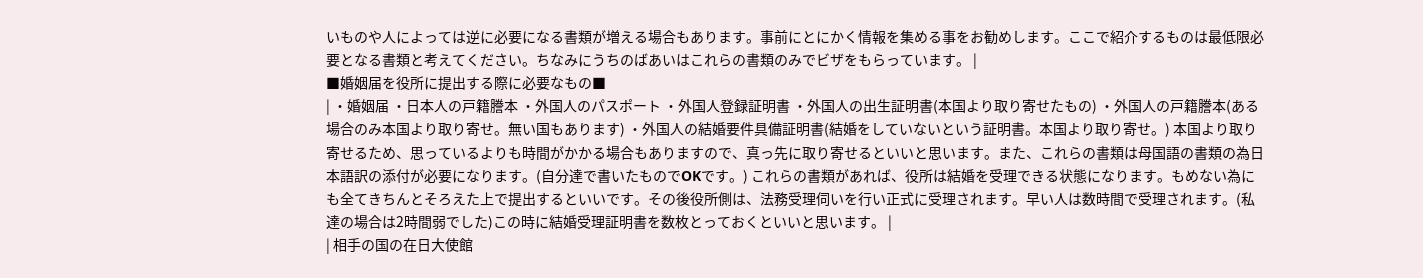いものや人によっては逆に必要になる書類が増える場合もあります。事前にとにかく情報を集める事をお勧めします。ここで紹介するものは最低限必要となる書類と考えてください。ちなみにうちのばあいはこれらの書類のみでビザをもらっています。 |
■婚姻届を役所に提出する際に必要なもの■
| ・婚姻届 ・日本人の戸籍謄本 ・外国人のパスポート ・外国人登録証明書 ・外国人の出生証明書(本国より取り寄せたもの) ・外国人の戸籍謄本(ある場合のみ本国より取り寄せ。無い国もあります) ・外国人の結婚要件具備証明書(結婚をしていないという証明書。本国より取り寄せ。) 本国より取り寄せるため、思っているよりも時間がかかる場合もありますので、真っ先に取り寄せるといいと思います。また、これらの書類は母国語の書類の為日本語訳の添付が必要になります。(自分達で書いたものでOKです。) これらの書類があれば、役所は結婚を受理できる状態になります。もめない為にも全てきちんとそろえた上で提出するといいです。その後役所側は、法務受理伺いを行い正式に受理されます。早い人は数時間で受理されます。(私達の場合は2時間弱でした)この時に結婚受理証明書を数枚とっておくといいと思います。 |
| 相手の国の在日大使館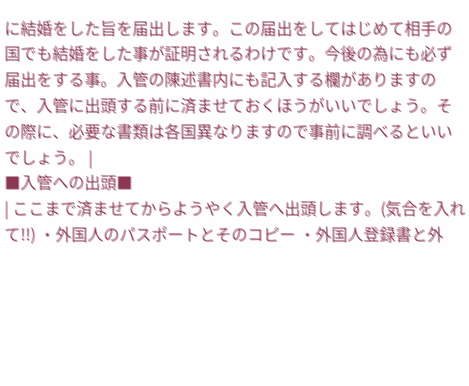に結婚をした旨を届出します。この届出をしてはじめて相手の国でも結婚をした事が証明されるわけです。今後の為にも必ず届出をする事。入管の陳述書内にも記入する欄がありますので、入管に出頭する前に済ませておくほうがいいでしょう。その際に、必要な書類は各国異なりますので事前に調べるといいでしょう。 |
■入管への出頭■
| ここまで済ませてからようやく入管へ出頭します。(気合を入れて!!) ・外国人のパスポートとそのコピー ・外国人登録書と外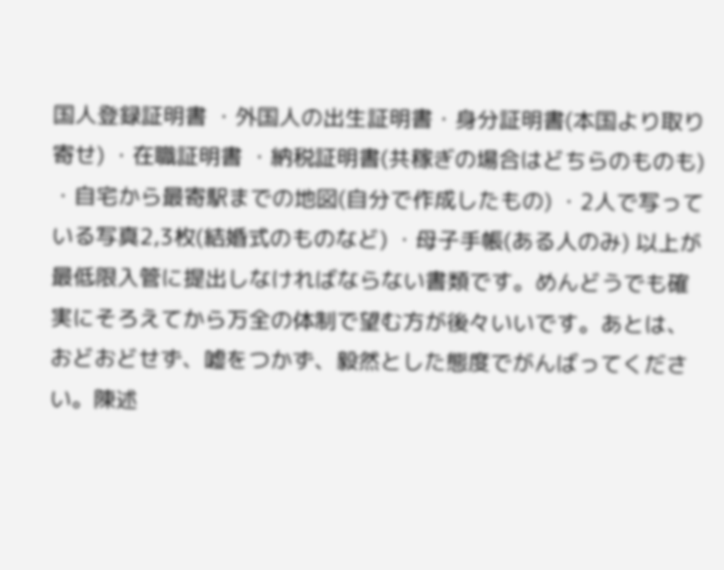国人登録証明書 ・外国人の出生証明書・身分証明書(本国より取り寄せ) ・在職証明書 ・納税証明書(共稼ぎの場合はどちらのものも) ・自宅から最寄駅までの地図(自分で作成したもの) ・2人で写っている写真2,3枚(結婚式のものなど) ・母子手帳(ある人のみ) 以上が最低限入管に提出しなければならない書類です。めんどうでも確実にそろえてから万全の体制で望む方が後々いいです。あとは、おどおどせず、嘘をつかず、毅然とした態度でがんばってください。陳述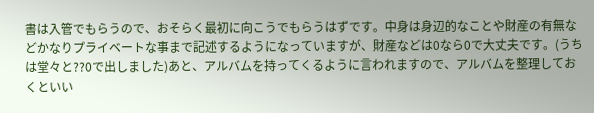書は入管でもらうので、おそらく最初に向こうでもらうはずです。中身は身辺的なことや財産の有無などかなりプライベートな事まで記述するようになっていますが、財産などは0なら0で大丈夫です。(うちは堂々と??0で出しました)あと、アルバムを持ってくるように言われますので、アルバムを整理しておくといい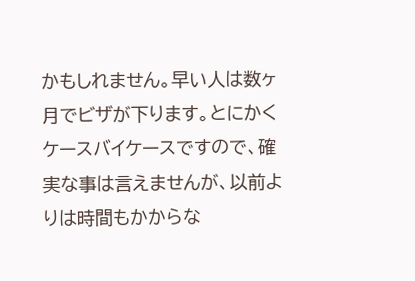かもしれません。早い人は数ヶ月でビザが下ります。とにかくケースバイケースですので、確実な事は言えませんが、以前よりは時間もかからな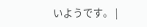いようです。 |